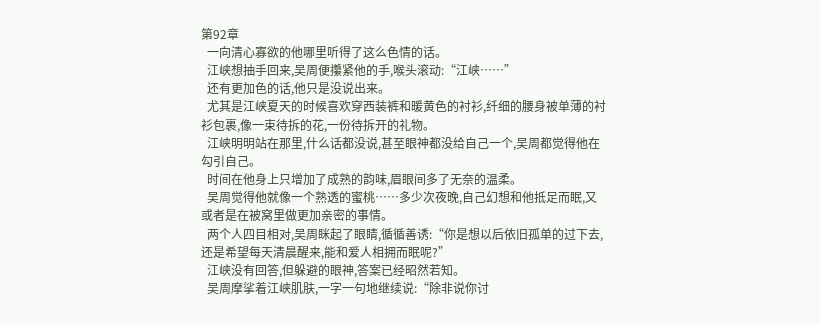第92章
  一向清心寡欲的他哪里听得了这么色情的话。
  江峡想抽手回来,吴周便攥紧他的手,喉头滚动:“江峡……”
  还有更加色的话,他只是没说出来。
  尤其是江峡夏天的时候喜欢穿西装裤和暖黄色的衬衫,纤细的腰身被单薄的衬衫包裹,像一束待拆的花,一份待拆开的礼物。
  江峡明明站在那里,什么话都没说,甚至眼神都没给自己一个,吴周都觉得他在勾引自己。
  时间在他身上只增加了成熟的韵味,眉眼间多了无奈的温柔。
  吴周觉得他就像一个熟透的蜜桃……多少次夜晚,自己幻想和他抵足而眠,又或者是在被窝里做更加亲密的事情。
  两个人四目相对,吴周眯起了眼睛,循循善诱:“你是想以后依旧孤单的过下去,还是希望每天清晨醒来,能和爱人相拥而眠呢?”
  江峡没有回答,但躲避的眼神,答案已经昭然若知。
  吴周摩挲着江峡肌肤,一字一句地继续说:“除非说你讨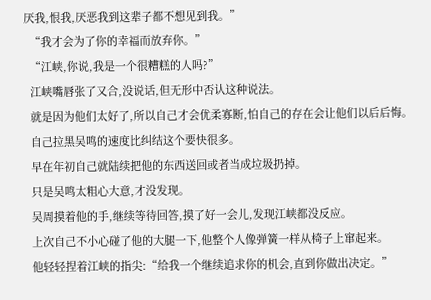厌我,恨我,厌恶我到这辈子都不想见到我。”
  “我才会为了你的幸福而放弃你。”
  “江峡,你说,我是一个很糟糕的人吗?”
  江峡嘴唇张了又合,没说话,但无形中否认这种说法。
  就是因为他们太好了,所以自己才会优柔寡断,怕自己的存在会让他们以后后悔。
  自己拉黑吴鸣的速度比纠结这个要快很多。
  早在年初自己就陆续把他的东西送回或者当成垃圾扔掉。
  只是吴鸣太粗心大意,才没发现。
  吴周摸着他的手,继续等待回答,摸了好一会儿,发现江峡都没反应。
  上次自己不小心碰了他的大腿一下,他整个人像弹簧一样从椅子上窜起来。
  他轻轻捏着江峡的指尖:“给我一个继续追求你的机会,直到你做出决定。”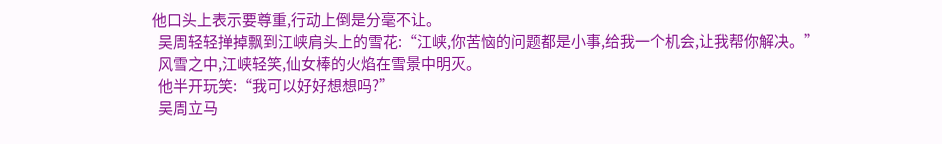他口头上表示要尊重,行动上倒是分毫不让。
  吴周轻轻掸掉飘到江峡肩头上的雪花:“江峡,你苦恼的问题都是小事,给我一个机会,让我帮你解决。”
  风雪之中,江峡轻笑,仙女棒的火焰在雪景中明灭。
  他半开玩笑:“我可以好好想想吗?”
  吴周立马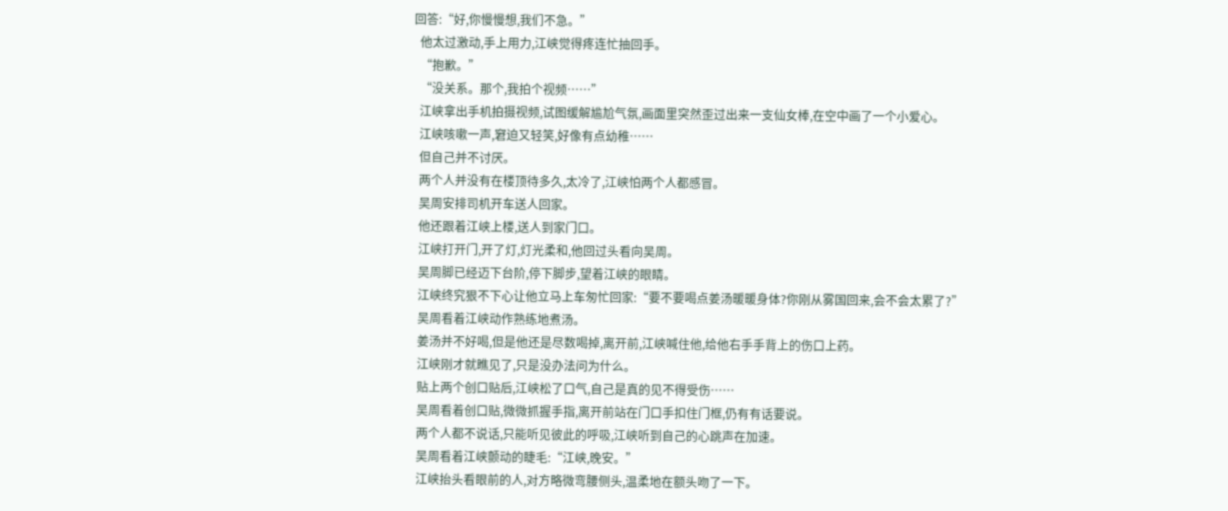回答:“好,你慢慢想,我们不急。”
  他太过激动,手上用力,江峡觉得疼连忙抽回手。
  “抱歉。”
  “没关系。那个,我拍个视频……”
  江峡拿出手机拍摄视频,试图缓解尴尬气氛,画面里突然歪过出来一支仙女棒,在空中画了一个小爱心。
  江峡咳嗽一声,窘迫又轻笑,好像有点幼稚……
  但自己并不讨厌。
  两个人并没有在楼顶待多久,太冷了,江峡怕两个人都感冒。
  吴周安排司机开车送人回家。
  他还跟着江峡上楼,送人到家门口。
  江峡打开门,开了灯,灯光柔和,他回过头看向吴周。
  吴周脚已经迈下台阶,停下脚步,望着江峡的眼睛。
  江峡终究狠不下心让他立马上车匆忙回家:“要不要喝点姜汤暖暖身体?你刚从雾国回来,会不会太累了?”
  吴周看着江峡动作熟练地煮汤。
  姜汤并不好喝,但是他还是尽数喝掉,离开前,江峡喊住他,给他右手手背上的伤口上药。
  江峡刚才就瞧见了,只是没办法问为什么。
  贴上两个创口贴后,江峡松了口气,自己是真的见不得受伤……
  吴周看着创口贴,微微抓握手指,离开前站在门口手扣住门框,仍有有话要说。
  两个人都不说话,只能听见彼此的呼吸,江峡听到自己的心跳声在加速。
  吴周看着江峡颤动的睫毛:“江峡,晚安。”
  江峡抬头看眼前的人,对方略微弯腰侧头,温柔地在额头吻了一下。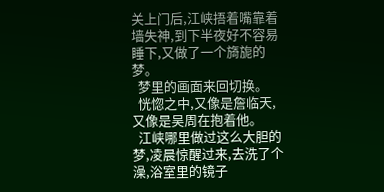关上门后,江峡捂着嘴靠着墙失神,到下半夜好不容易睡下,又做了一个旖旎的梦。
  梦里的画面来回切换。
  恍惚之中,又像是詹临天,又像是吴周在抱着他。
  江峡哪里做过这么大胆的梦,凌晨惊醒过来,去洗了个澡,浴室里的镜子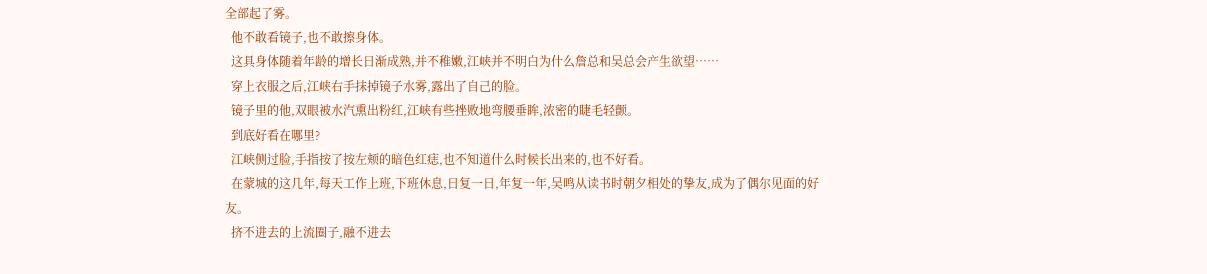全部起了雾。
  他不敢看镜子,也不敢擦身体。
  这具身体随着年龄的增长日渐成熟,并不稚嫩,江峡并不明白为什么詹总和吴总会产生欲望……
  穿上衣服之后,江峡右手抹掉镜子水雾,露出了自己的脸。
  镜子里的他,双眼被水汽熏出粉红,江峡有些挫败地弯腰垂眸,浓密的睫毛轻颤。
  到底好看在哪里?
  江峡侧过脸,手指按了按左颊的暗色红痣,也不知道什么时候长出来的,也不好看。
  在蒙城的这几年,每天工作上班,下班休息,日复一日,年复一年,吴鸣从读书时朝夕相处的挚友,成为了偶尔见面的好友。
  挤不进去的上流圈子,融不进去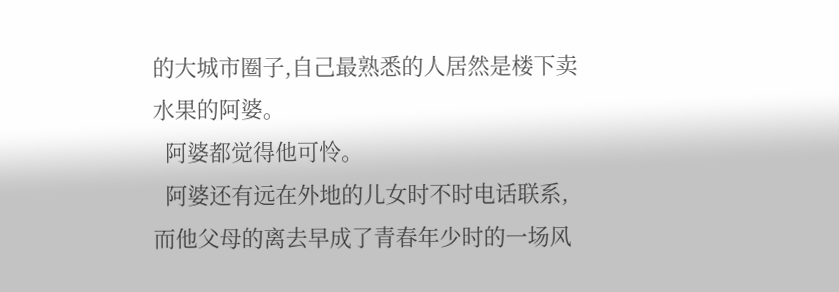的大城市圈子,自己最熟悉的人居然是楼下卖水果的阿婆。
  阿婆都觉得他可怜。
  阿婆还有远在外地的儿女时不时电话联系,而他父母的离去早成了青春年少时的一场风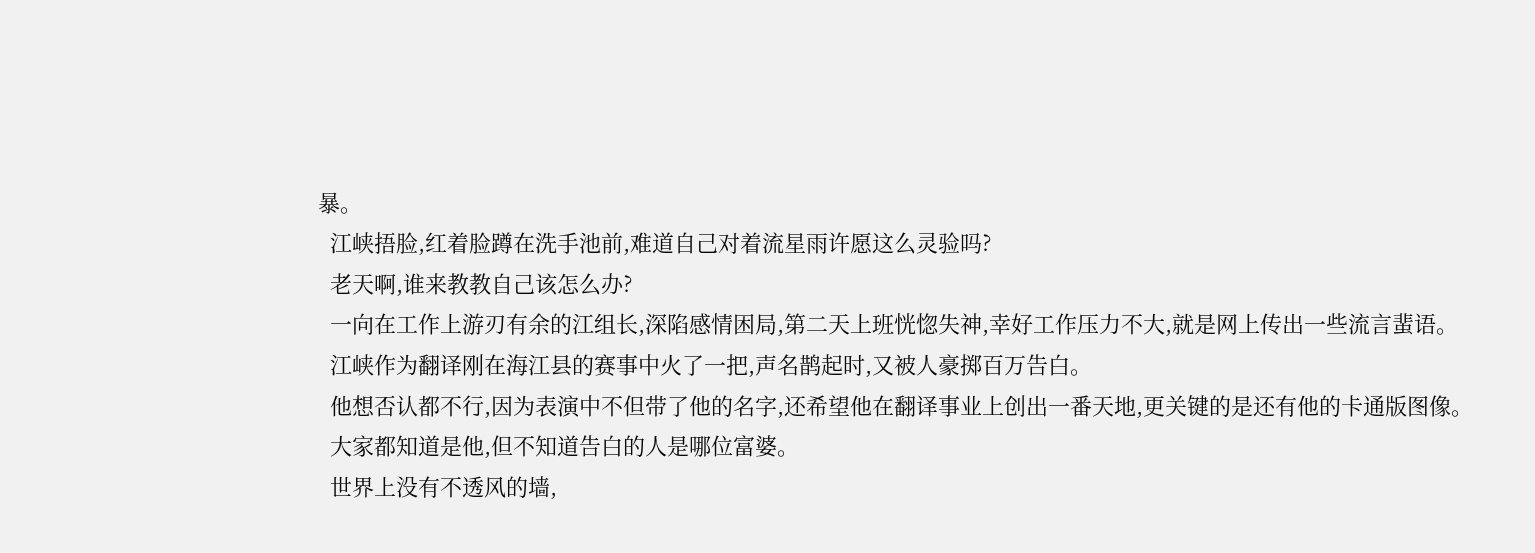暴。
  江峡捂脸,红着脸蹲在洗手池前,难道自己对着流星雨许愿这么灵验吗?
  老天啊,谁来教教自己该怎么办?
  一向在工作上游刃有余的江组长,深陷感情困局,第二天上班恍惚失神,幸好工作压力不大,就是网上传出一些流言蜚语。
  江峡作为翻译刚在海江县的赛事中火了一把,声名鹊起时,又被人豪掷百万告白。
  他想否认都不行,因为表演中不但带了他的名字,还希望他在翻译事业上创出一番天地,更关键的是还有他的卡通版图像。
  大家都知道是他,但不知道告白的人是哪位富婆。
  世界上没有不透风的墙,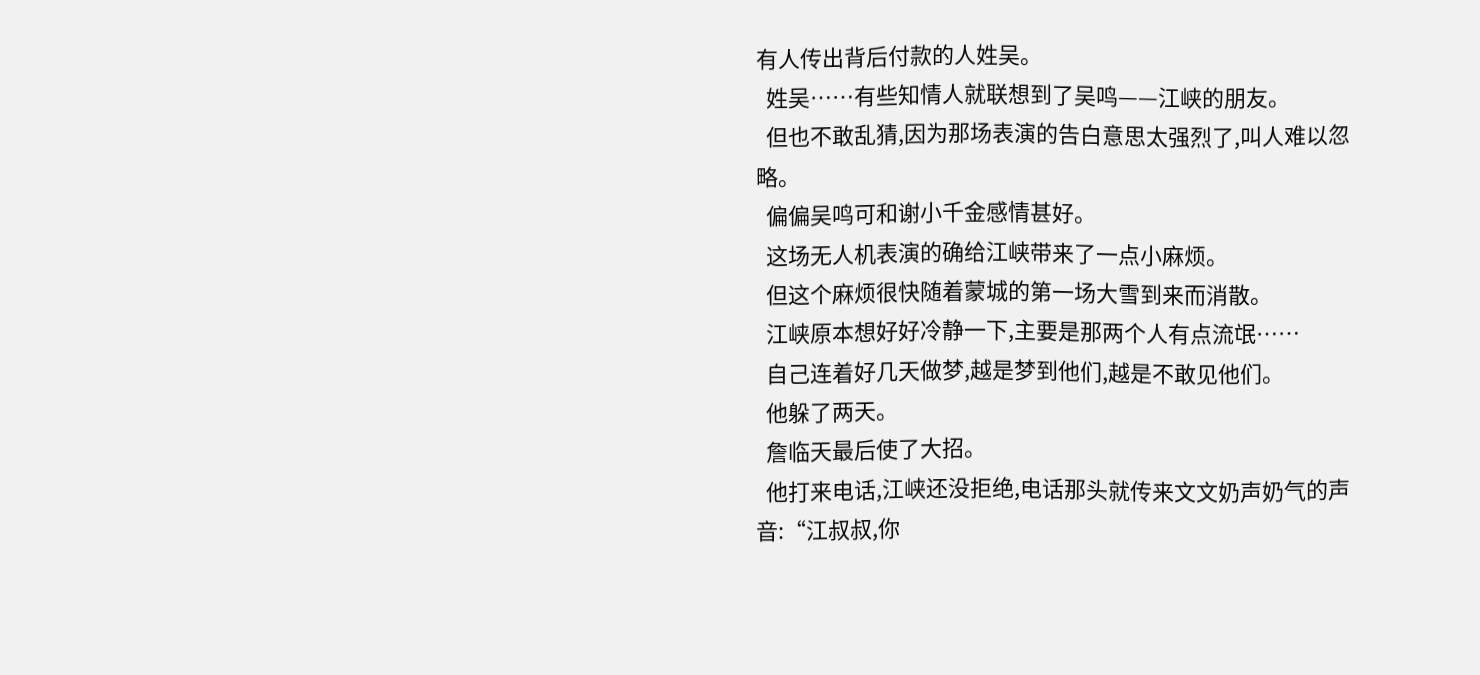有人传出背后付款的人姓吴。
  姓吴……有些知情人就联想到了吴鸣——江峡的朋友。
  但也不敢乱猜,因为那场表演的告白意思太强烈了,叫人难以忽略。
  偏偏吴鸣可和谢小千金感情甚好。
  这场无人机表演的确给江峡带来了一点小麻烦。
  但这个麻烦很快随着蒙城的第一场大雪到来而消散。
  江峡原本想好好冷静一下,主要是那两个人有点流氓……
  自己连着好几天做梦,越是梦到他们,越是不敢见他们。
  他躲了两天。
  詹临天最后使了大招。
  他打来电话,江峡还没拒绝,电话那头就传来文文奶声奶气的声音:“江叔叔,你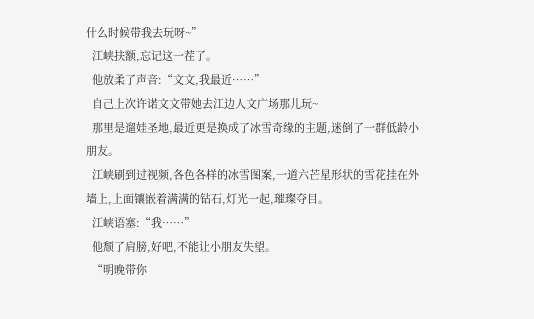什么时候带我去玩呀~”
  江峡扶额,忘记这一茬了。
  他放柔了声音:“文文,我最近……”
  自己上次许诺文文带她去江边人文广场那儿玩~
  那里是遛娃圣地,最近更是换成了冰雪奇缘的主题,迷倒了一群低龄小朋友。
  江峡刷到过视频,各色各样的冰雪图案,一道六芒星形状的雪花挂在外墙上,上面镶嵌着满满的钻石,灯光一起,璀璨夺目。
  江峡语塞:“我……”
  他颓了肩膀,好吧,不能让小朋友失望。
  “明晚带你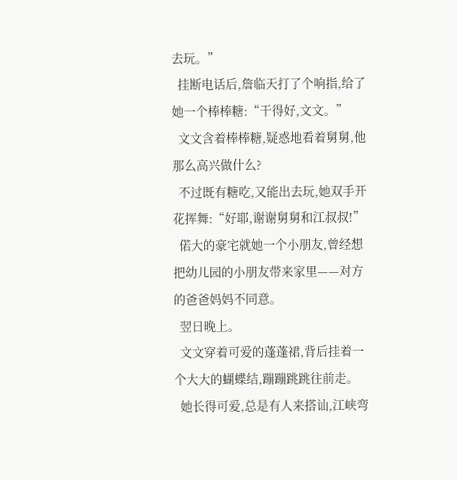去玩。”
  挂断电话后,詹临天打了个响指,给了她一个棒棒糖:“干得好,文文。”
  文文含着棒棒糖,疑惑地看着舅舅,他那么高兴做什么?
  不过既有糖吃,又能出去玩,她双手开花挥舞:“好耶,谢谢舅舅和江叔叔!”
  偌大的豪宅就她一个小朋友,曾经想把幼儿园的小朋友带来家里——对方的爸爸妈妈不同意。
  翌日晚上。
  文文穿着可爱的蓬蓬裙,背后挂着一个大大的蝴蝶结,蹦蹦跳跳往前走。
  她长得可爱,总是有人来搭讪,江峡弯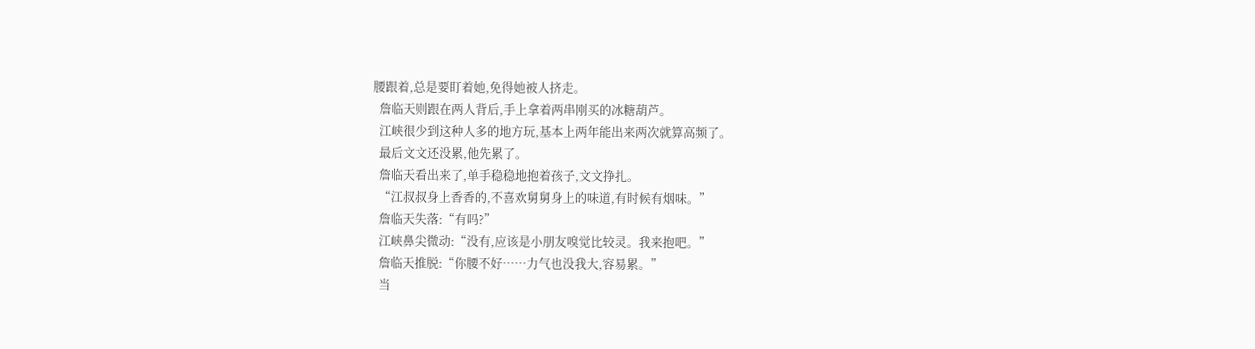腰跟着,总是要盯着她,免得她被人挤走。
  詹临天则跟在两人背后,手上拿着两串刚买的冰糖葫芦。
  江峡很少到这种人多的地方玩,基本上两年能出来两次就算高频了。
  最后文文还没累,他先累了。
  詹临天看出来了,单手稳稳地抱着孩子,文文挣扎。
  “江叔叔身上香香的,不喜欢舅舅身上的味道,有时候有烟味。”
  詹临天失落:“有吗?”
  江峡鼻尖微动:“没有,应该是小朋友嗅觉比较灵。我来抱吧。”
  詹临天推脱:“你腰不好……力气也没我大,容易累。”
  当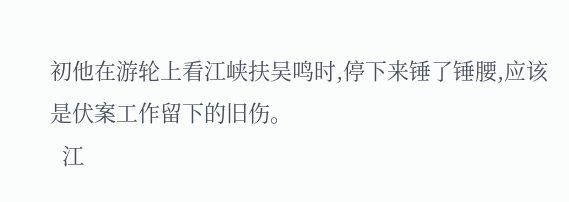初他在游轮上看江峡扶吴鸣时,停下来锤了锤腰,应该是伏案工作留下的旧伤。
  江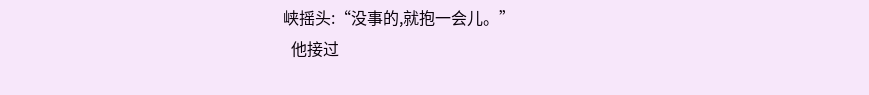峡摇头:“没事的,就抱一会儿。”
  他接过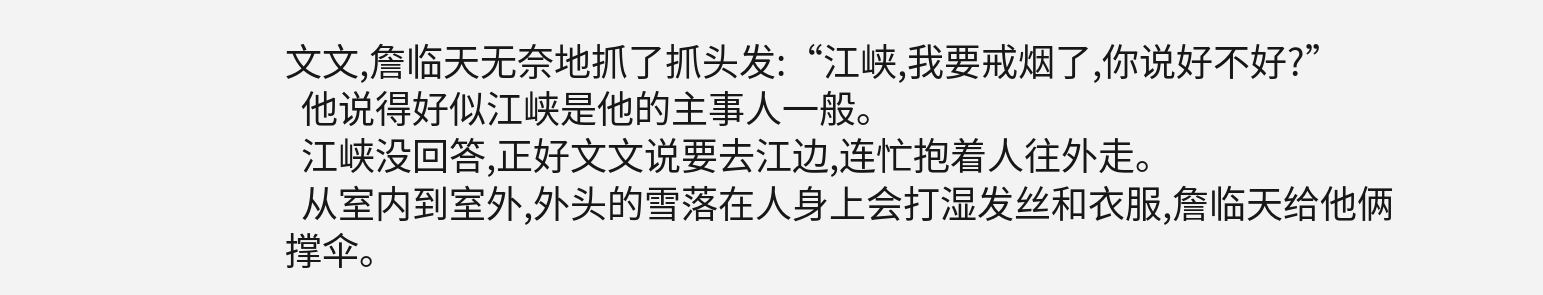文文,詹临天无奈地抓了抓头发:“江峡,我要戒烟了,你说好不好?”
  他说得好似江峡是他的主事人一般。
  江峡没回答,正好文文说要去江边,连忙抱着人往外走。
  从室内到室外,外头的雪落在人身上会打湿发丝和衣服,詹临天给他俩撑伞。